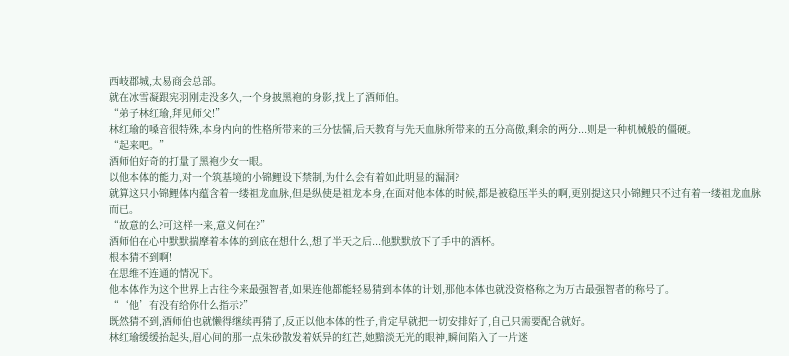西岐郡城,太易商会总部。
就在冰雪凝跟宪羽刚走没多久,一个身披黑袍的身影,找上了酒师伯。
“弟子林红瑜,拜见师父!”
林红瑜的嗓音很特殊,本身内向的性格所带来的三分怯懦,后天教育与先天血脉所带来的五分高傲,剩余的两分...则是一种机械般的僵硬。
“起来吧。”
酒师伯好奇的打量了黑袍少女一眼。
以他本体的能力,对一个筑基境的小锦鲤设下禁制,为什么会有着如此明显的漏洞?
就算这只小锦鲤体内蕴含着一缕祖龙血脉,但是纵使是祖龙本身,在面对他本体的时候,都是被稳压半头的啊,更别提这只小锦鲤只不过有着一缕祖龙血脉而已。
“故意的么?可这样一来,意义何在?”
酒师伯在心中默默揣摩着本体的到底在想什么,想了半天之后...他默默放下了手中的酒杯。
根本猜不到啊!
在思维不连通的情况下。
他本体作为这个世界上古往今来最强智者,如果连他都能轻易猜到本体的计划,那他本体也就没资格称之为万古最强智者的称号了。
“‘他’有没有给你什么指示?”
既然猜不到,酒师伯也就懒得继续再猜了,反正以他本体的性子,肯定早就把一切安排好了,自己只需要配合就好。
林红瑜缓缓抬起头,眉心间的那一点朱砂散发着妖异的红芒,她黯淡无光的眼神,瞬间陷入了一片迷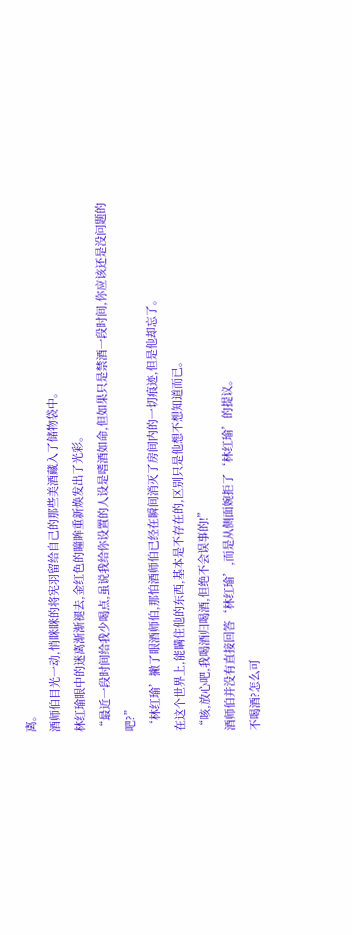离。
酒师伯目光一动,悄眯眯的将宪羽留给自己的那些美酒藏入了储物袋中。
林红瑜眼中的迷离渐渐褪去,金红色的瞳眸重新焕发出了光彩。
“最近一段时间给我少喝点,虽说我给你设置的人设是嗜酒如命,但如果只是禁酒一段时间,你应该还是没问题的吧?”
‘林红瑜’撇了眼酒师伯,那怕酒师伯已经在瞬间消灭了房间内的一切痕迹,但是他却忘了。
在这个世界上,能瞒住他的东西,基本是不存在的,区别只是他想不想知道而已。
“咳,放心吧,我喝酒归喝酒,但绝不会误事的!”
酒师伯并没有直接回答‘林红瑜’,而是从侧面婉拒了‘林红瑜’的提议。
不喝酒?怎么可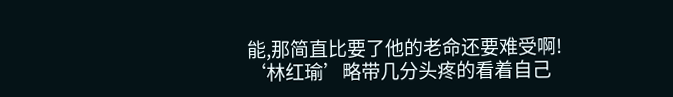能,那简直比要了他的老命还要难受啊!
‘林红瑜’略带几分头疼的看着自己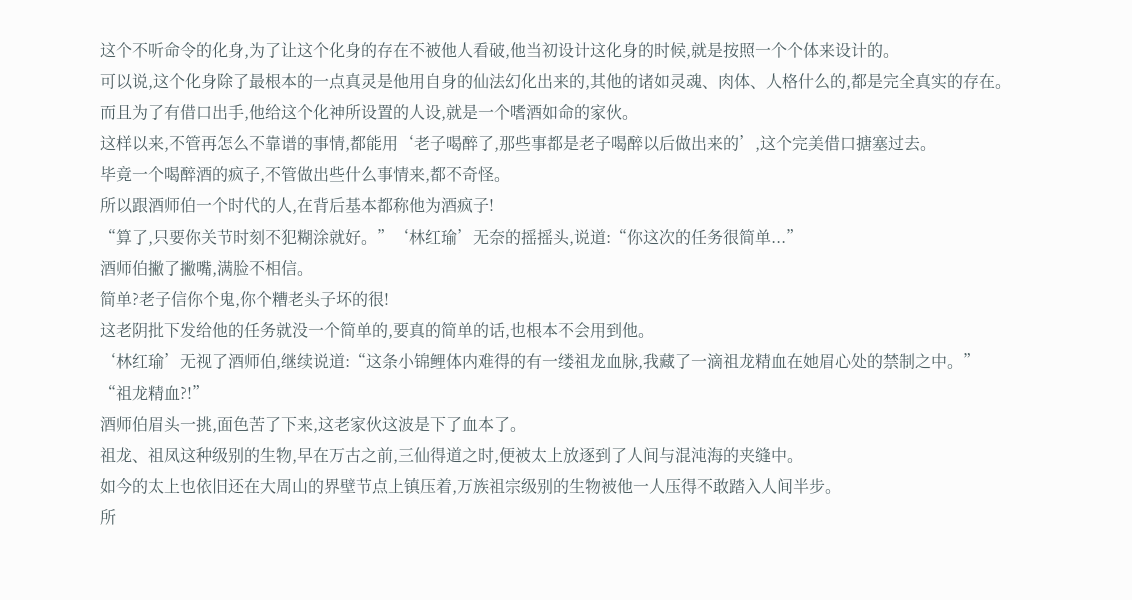这个不听命令的化身,为了让这个化身的存在不被他人看破,他当初设计这化身的时候,就是按照一个个体来设计的。
可以说,这个化身除了最根本的一点真灵是他用自身的仙法幻化出来的,其他的诸如灵魂、肉体、人格什么的,都是完全真实的存在。
而且为了有借口出手,他给这个化神所设置的人设,就是一个嗜酒如命的家伙。
这样以来,不管再怎么不靠谱的事情,都能用‘老子喝醉了,那些事都是老子喝醉以后做出来的’,这个完美借口搪塞过去。
毕竟一个喝醉酒的疯子,不管做出些什么事情来,都不奇怪。
所以跟酒师伯一个时代的人,在背后基本都称他为酒疯子!
“算了,只要你关节时刻不犯糊涂就好。”‘林红瑜’无奈的摇摇头,说道:“你这次的任务很简单...”
酒师伯撇了撇嘴,满脸不相信。
简单?老子信你个鬼,你个糟老头子坏的很!
这老阴批下发给他的任务就没一个简单的,要真的简单的话,也根本不会用到他。
‘林红瑜’无视了酒师伯,继续说道:“这条小锦鲤体内难得的有一缕祖龙血脉,我藏了一滴祖龙精血在她眉心处的禁制之中。”
“祖龙精血?!”
酒师伯眉头一挑,面色苦了下来,这老家伙这波是下了血本了。
祖龙、祖凤这种级别的生物,早在万古之前,三仙得道之时,便被太上放逐到了人间与混沌海的夹缝中。
如今的太上也依旧还在大周山的界壁节点上镇压着,万族祖宗级别的生物被他一人压得不敢踏入人间半步。
所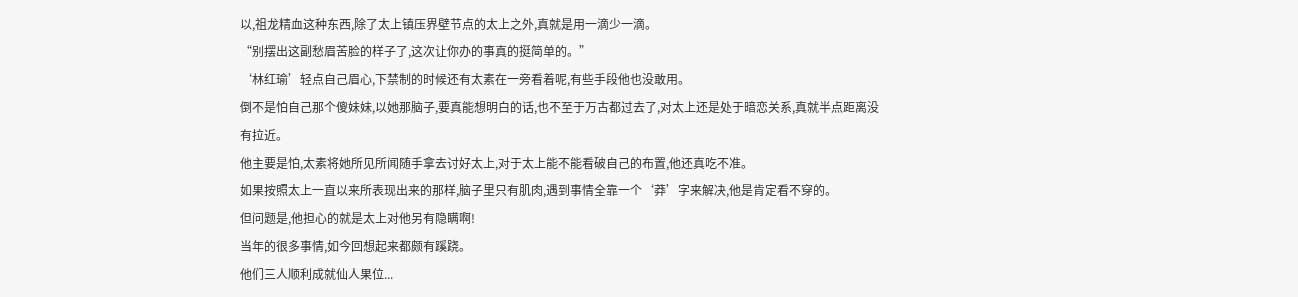以,祖龙精血这种东西,除了太上镇压界壁节点的太上之外,真就是用一滴少一滴。
“别摆出这副愁眉苦脸的样子了,这次让你办的事真的挺简单的。”
‘林红瑜’轻点自己眉心,下禁制的时候还有太素在一旁看着呢,有些手段他也没敢用。
倒不是怕自己那个傻妹妹,以她那脑子,要真能想明白的话,也不至于万古都过去了,对太上还是处于暗恋关系,真就半点距离没有拉近。
他主要是怕,太素将她所见所闻随手拿去讨好太上,对于太上能不能看破自己的布置,他还真吃不准。
如果按照太上一直以来所表现出来的那样,脑子里只有肌肉,遇到事情全靠一个‘莽’字来解决,他是肯定看不穿的。
但问题是,他担心的就是太上对他另有隐瞒啊!
当年的很多事情,如今回想起来都颇有蹊跷。
他们三人顺利成就仙人果位...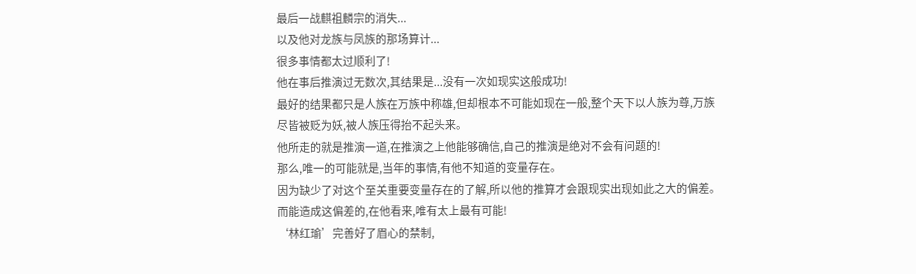最后一战麒祖麟宗的消失...
以及他对龙族与凤族的那场算计...
很多事情都太过顺利了!
他在事后推演过无数次,其结果是...没有一次如现实这般成功!
最好的结果都只是人族在万族中称雄,但却根本不可能如现在一般,整个天下以人族为尊,万族尽皆被贬为妖,被人族压得抬不起头来。
他所走的就是推演一道,在推演之上他能够确信,自己的推演是绝对不会有问题的!
那么,唯一的可能就是,当年的事情,有他不知道的变量存在。
因为缺少了对这个至关重要变量存在的了解,所以他的推算才会跟现实出现如此之大的偏差。
而能造成这偏差的,在他看来,唯有太上最有可能!
‘林红瑜’完善好了眉心的禁制,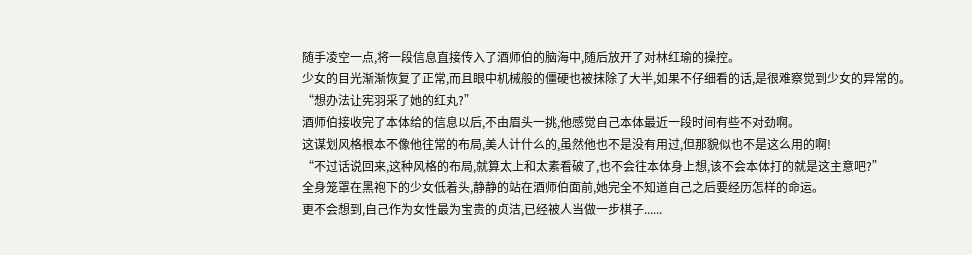随手凌空一点,将一段信息直接传入了酒师伯的脑海中,随后放开了对林红瑜的操控。
少女的目光渐渐恢复了正常,而且眼中机械般的僵硬也被抹除了大半,如果不仔细看的话,是很难察觉到少女的异常的。
“想办法让宪羽采了她的红丸?”
酒师伯接收完了本体给的信息以后,不由眉头一挑,他感觉自己本体最近一段时间有些不对劲啊。
这谋划风格根本不像他往常的布局,美人计什么的,虽然他也不是没有用过,但那貌似也不是这么用的啊!
“不过话说回来,这种风格的布局,就算太上和太素看破了,也不会往本体身上想,该不会本体打的就是这主意吧?”
全身笼罩在黑袍下的少女低着头,静静的站在酒师伯面前,她完全不知道自己之后要经历怎样的命运。
更不会想到,自己作为女性最为宝贵的贞洁,已经被人当做一步棋子......